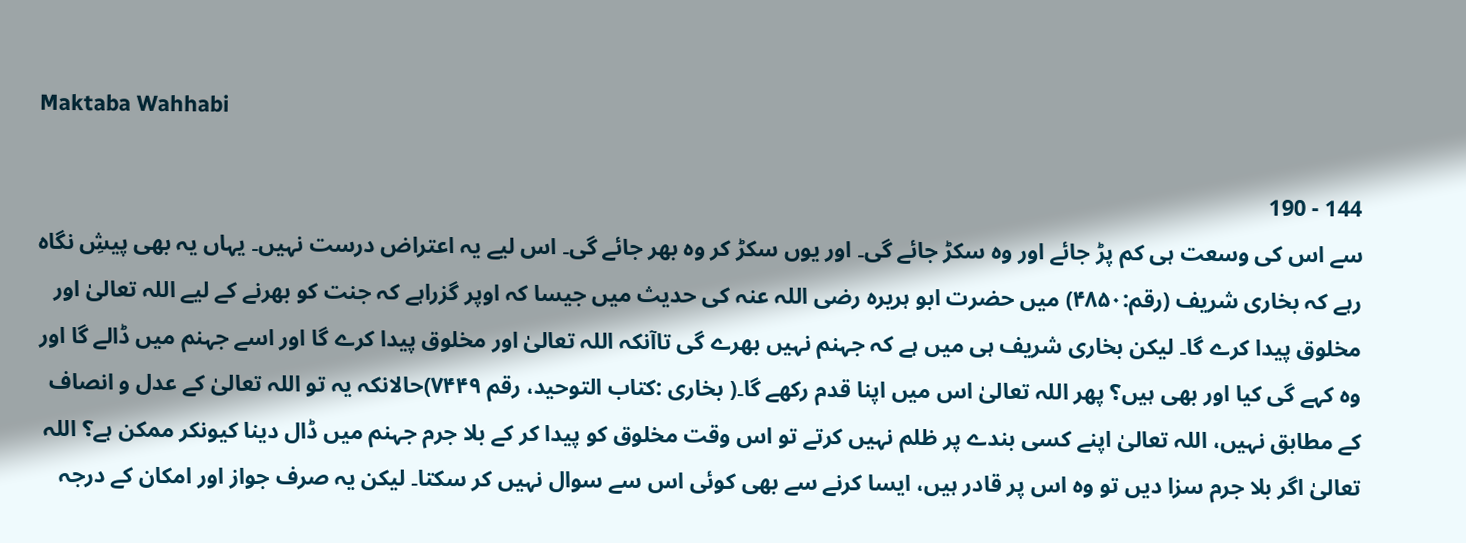Maktaba Wahhabi

144 - 190
سے اس کی وسعت ہی کم پڑ جائے اور وہ سکڑ جائے گی۔ اور یوں سکڑ کر وہ بھر جائے گی۔ اس لیے یہ اعتراض درست نہیں۔ یہاں یہ بھی پیشِ نگاہ رہے کہ بخاری شریف (رقم:۴۸۵۰) میں حضرت ابو ہریرہ رضی اللہ عنہ کی حدیث میں جیسا کہ اوپر گزراہے کہ جنت کو بھرنے کے لیے اللہ تعالیٰ اور مخلوق پیدا کرے گا۔ لیکن بخاری شریف ہی میں ہے کہ جہنم نہیں بھرے گی تاآنکہ اللہ تعالیٰ اور مخلوق پیدا کرے گا اور اسے جہنم میں ڈالے گا اور وہ کہے گی کیا اور بھی ہیں؟ پھر اللہ تعالیٰ اس میں اپنا قدم رکھے گا۔( بخاری :کتاب التوحید، رقم ۷۴۴۹)حالانکہ یہ تو اللہ تعالیٰ کے عدل و انصاف کے مطابق نہیں، اللہ تعالیٰ اپنے کسی بندے پر ظلم نہیں کرتے تو اس وقت مخلوق کو پیدا کر کے بلا جرم جہنم میں ڈال دینا کیونکر ممکن ہے؟ اللہ تعالیٰ اگر بلا جرم سزا دیں تو وہ اس پر قادر ہیں، ایسا کرنے سے بھی کوئی اس سے سوال نہیں کر سکتا۔ لیکن یہ صرف جواز اور امکان کے درجہ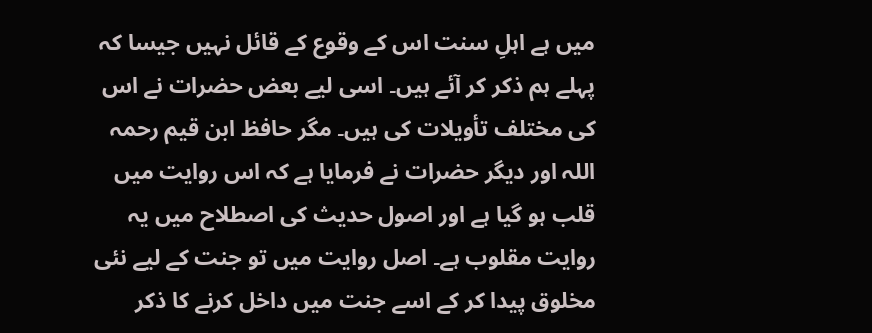میں ہے اہلِ سنت اس کے وقوع کے قائل نہیں جیسا کہ پہلے ہم ذکر کر آئے ہیں۔ اسی لیے بعض حضرات نے اس کی مختلف تأویلات کی ہیں۔ مگر حافظ ابن قیم رحمہ اللہ اور دیگر حضرات نے فرمایا ہے کہ اس روایت میں قلب ہو گیا ہے اور اصول حدیث کی اصطلاح میں یہ روایت مقلوب ہے۔ اصل روایت میں تو جنت کے لیے نئی مخلوق پیدا کر کے اسے جنت میں داخل کرنے کا ذکر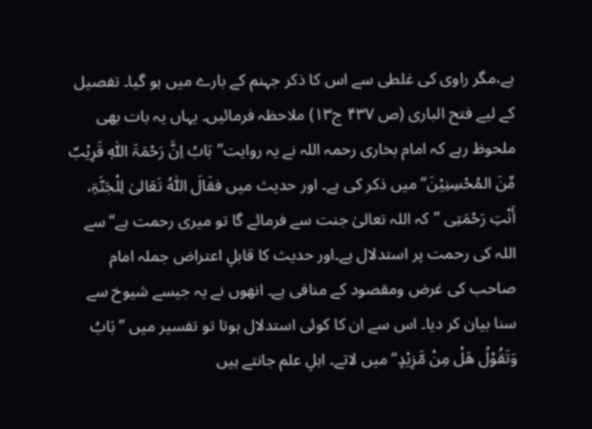ہے،مگر راوی کی غلطی سے اس کا ذکر جہنم کے بارے میں ہو گیا۔ تفصیل کے لیے فتح الباری (ص ۴۳۷ ج۱۳) ملاحظہ فرمائیں۔ یہاں یہ بات بھی ملحوظ رہے کہ امام بخاری رحمہ اللہ نے یہ روایت’’بَابُ اِنَّ رَحْمَۃَ اللّٰہٖ قَرِیْبٌ مِّنَ المُحْسِنِیْنَ‘‘ میں ذکر کی ہے۔ اور حدیث میں فقَالَ اللّٰہُ تَعَالیٰ لِلْجَنَّۃِ، أَنْتِ رَحْمَتِی ’’کہ اللہ تعالیٰ جنت سے فرمائے گا تو میری رحمت ہے‘‘سے اللہ کی رحمت پر استدلال ہے۔اور حدیث کا قابلِ اعتراض جملہ امام صاحب کی غرض ومقصود کے منافی ہے۔ انھوں نے یہ جیسے شیوخ سے سنا بیان کر دیا۔ اس سے ان کا کوئی استدلال ہوتا تو تفسیر میں ’’ بَابُ وَتَقُوْلُ ھَلْ مِنْ مَّزِیْدٍ‘‘ میں لاتے۔ اہلِ علم جانتے ہیں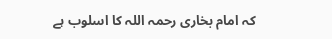کہ امام بخاری رحمہ اللہ کا اسلوب ہے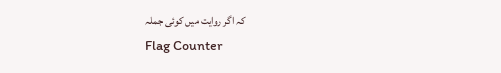کہ اگر روایت میں کوئی جملہ
Flag Counter